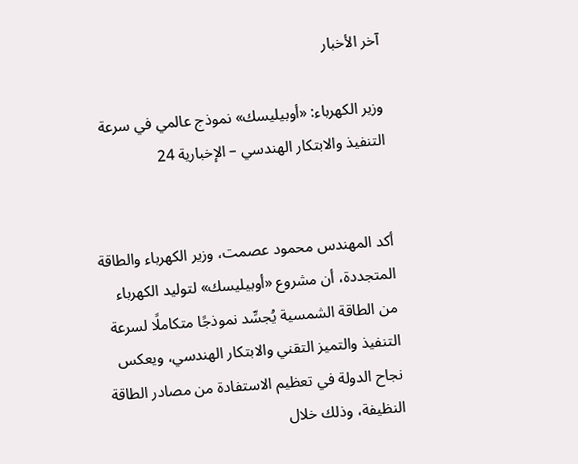آخر الأخبار

وزير الكهرباء: «أوبيليسك» نموذج عالمي في سرعة التنفيذ والابتكار الهندسي – الإخبارية 24


أكد المهندس محمود عصمت، وزير الكهرباء والطاقة المتجددة، أن مشروع «أوبيليسك» لتوليد الكهرباء من الطاقة الشمسية يُجسِّد نموذجًا متكاملًا لسرعة التنفيذ والتميز التقني والابتكار الهندسي، ويعكس نجاح الدولة في تعظيم الاستفادة من مصادر الطاقة النظيفة، وذلك خلال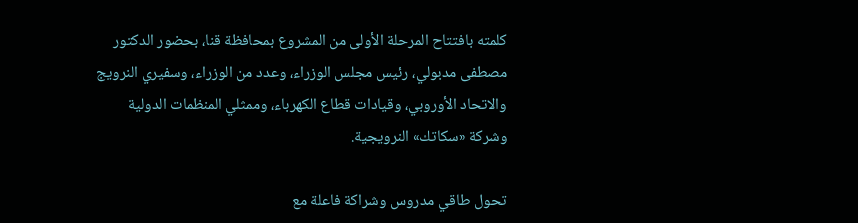كلمته بافتتاح المرحلة الأولى من المشروع بمحافظة قنا، بحضور الدكتور مصطفى مدبولي، رئيس مجلس الوزراء، وعدد من الوزراء، وسفيري النرويج والاتحاد الأوروبي، وقيادات قطاع الكهرباء، وممثلي المنظمات الدولية وشركة «سكاتك» النرويجية.

تحول طاقي مدروس وشراكة فاعلة مع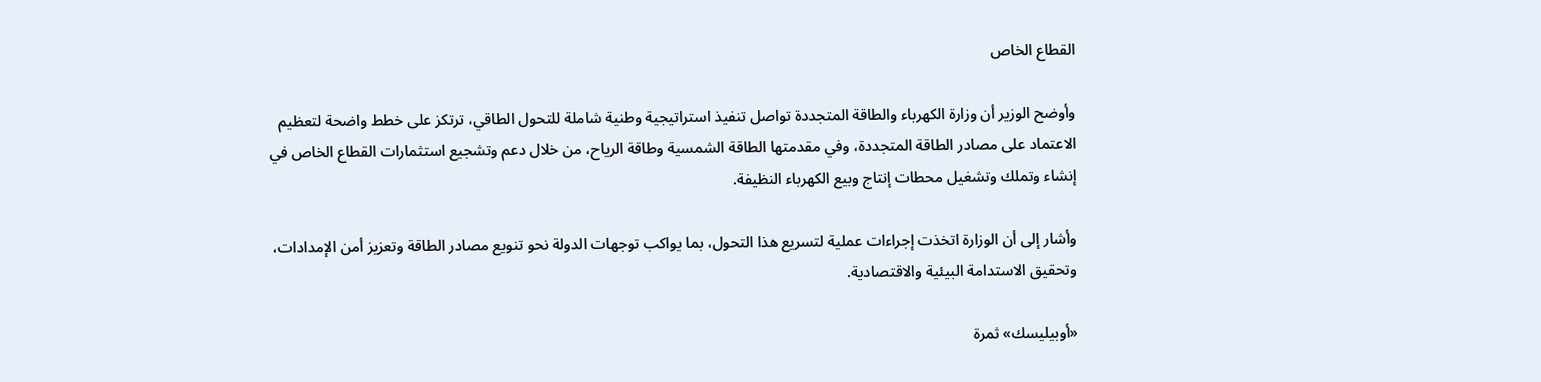القطاع الخاص

وأوضح الوزير أن وزارة الكهرباء والطاقة المتجددة تواصل تنفيذ استراتيجية وطنية شاملة للتحول الطاقي، ترتكز على خطط واضحة لتعظيم الاعتماد على مصادر الطاقة المتجددة، وفي مقدمتها الطاقة الشمسية وطاقة الرياح، من خلال دعم وتشجيع استثمارات القطاع الخاص في إنشاء وتملك وتشغيل محطات إنتاج وبيع الكهرباء النظيفة.

وأشار إلى أن الوزارة اتخذت إجراءات عملية لتسريع هذا التحول، بما يواكب توجهات الدولة نحو تنويع مصادر الطاقة وتعزيز أمن الإمدادات، وتحقيق الاستدامة البيئية والاقتصادية.

«أوبيليسك» ثمرة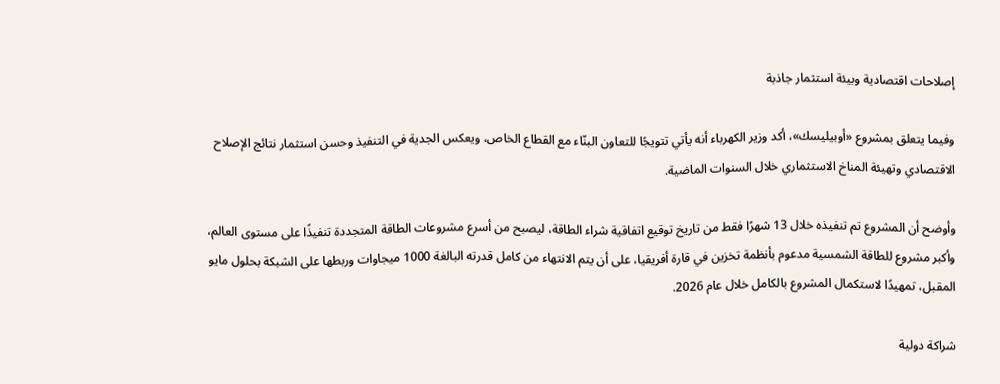إصلاحات اقتصادية وبيئة استثمار جاذبة

وفيما يتعلق بمشروع «أوبيليسك»، أكد وزير الكهرباء أنه يأتي تتويجًا للتعاون البنّاء مع القطاع الخاص، ويعكس الجدية في التنفيذ وحسن استثمار نتائج الإصلاح الاقتصادي وتهيئة المناخ الاستثماري خلال السنوات الماضية.

وأوضح أن المشروع تم تنفيذه خلال 13 شهرًا فقط من تاريخ توقيع اتفاقية شراء الطاقة، ليصبح من أسرع مشروعات الطاقة المتجددة تنفيذًا على مستوى العالم، وأكبر مشروع للطاقة الشمسية مدعوم بأنظمة تخزين في قارة أفريقيا، على أن يتم الانتهاء من كامل قدرته البالغة 1000 ميجاوات وربطها على الشبكة بحلول مايو المقبل، تمهيدًا لاستكمال المشروع بالكامل خلال عام 2026.

شراكة دولية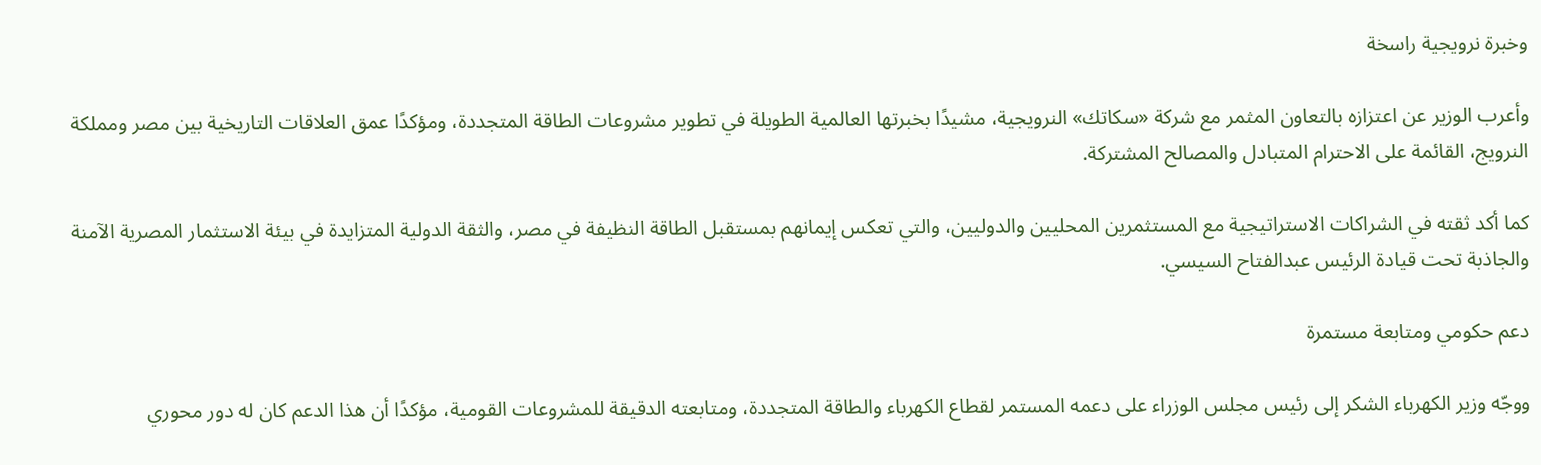وخبرة نرويجية راسخة

وأعرب الوزير عن اعتزازه بالتعاون المثمر مع شركة «سكاتك» النرويجية، مشيدًا بخبرتها العالمية الطويلة في تطوير مشروعات الطاقة المتجددة، ومؤكدًا عمق العلاقات التاريخية بين مصر ومملكة النرويج، القائمة على الاحترام المتبادل والمصالح المشتركة.

كما أكد ثقته في الشراكات الاستراتيجية مع المستثمرين المحليين والدوليين، والتي تعكس إيمانهم بمستقبل الطاقة النظيفة في مصر، والثقة الدولية المتزايدة في بيئة الاستثمار المصرية الآمنة والجاذبة تحت قيادة الرئيس عبدالفتاح السيسي.

دعم حكومي ومتابعة مستمرة

ووجّه وزير الكهرباء الشكر إلى رئيس مجلس الوزراء على دعمه المستمر لقطاع الكهرباء والطاقة المتجددة، ومتابعته الدقيقة للمشروعات القومية، مؤكدًا أن هذا الدعم كان له دور محوري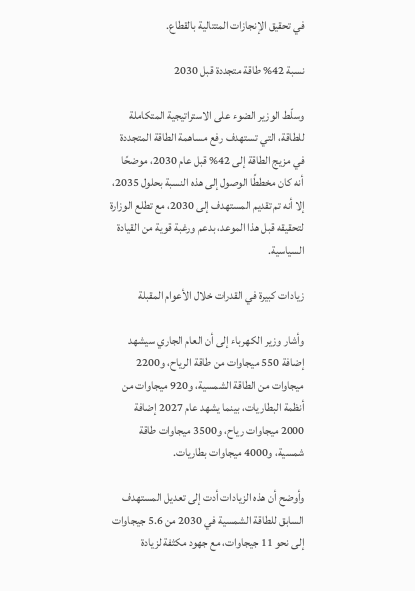في تحقيق الإنجازات المتتالية بالقطاع.

نسبة 42% طاقة متجددة قبل 2030

وسلّط الوزير الضوء على الاستراتيجية المتكاملة للطاقة، التي تستهدف رفع مساهمة الطاقة المتجددة في مزيج الطاقة إلى 42% قبل عام 2030، موضحًا أنه كان مخططًا الوصول إلى هذه النسبة بحلول 2035، إلا أنه تم تقديم المستهدف إلى 2030، مع تطلع الوزارة لتحقيقه قبل هذا الموعد، بدعم ورغبة قوية من القيادة السياسية.

زيادات كبيرة في القدرات خلال الأعوام المقبلة

وأشار وزير الكهرباء إلى أن العام الجاري سيشهد إضافة 550 ميجاوات من طاقة الرياح، و2200 ميجاوات من الطاقة الشمسية، و920 ميجاوات من أنظمة البطاريات، بينما يشهد عام 2027 إضافة 2000 ميجاوات رياح، و3500 ميجاوات طاقة شمسية، و4000 ميجاوات بطاريات.

وأوضح أن هذه الزيادات أدت إلى تعديل المستهدف السابق للطاقة الشمسية في 2030 من 5.6 جيجاوات إلى نحو 11 جيجاوات، مع جهود مكثفة لزيادة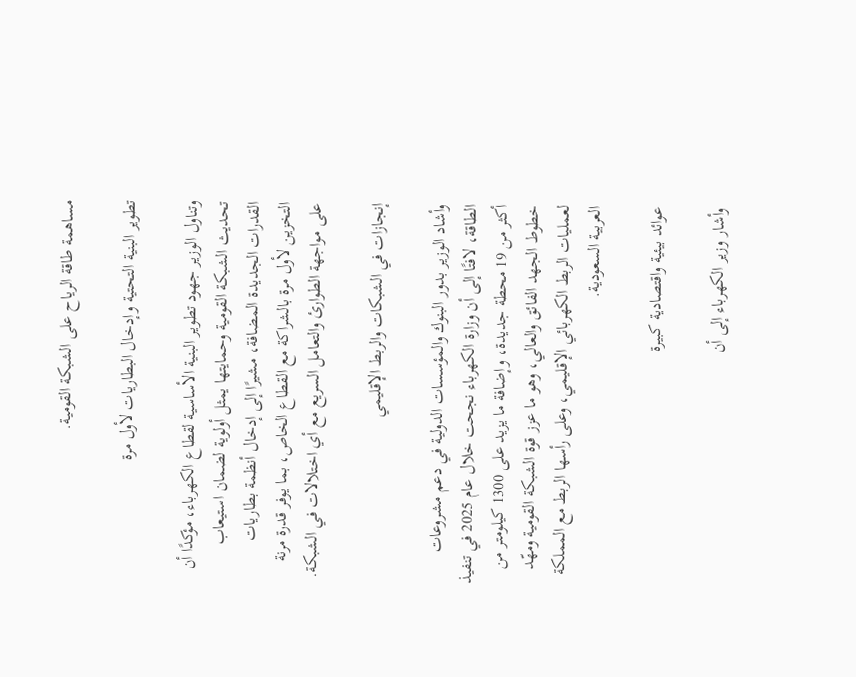مساهمة طاقة الرياح على الشبكة القومية.

تطوير البنية التحتية وإدخال البطاريات لأول مرة

وتناول الوزير جهود تطوير البنية الأساسية لقطاع الكهرباء، مؤكدًا أن تحديث الشبكة القومية وحمايتها يمثل أولوية لضمان استيعاب القدرات الجديدة المضافة، مشيرًا إلى إدخال أنظمة بطاريات التخزين لأول مرة بالشراكة مع القطاع الخاص، بما يوفر قدرة مرنة على مواجهة الطوارئ والتعامل السريع مع أي اختلالات في الشبكة.

إنجازات في الشبكات والربط الإقليمي

وأشاد الوزير بدور البنوك والمؤسسات الدولية في دعم مشروعات الطاقة، لافتًا إلى أن وزارة الكهرباء نجحت خلال عام 2025 في تنفيذ أكثر من 19 محطة جديدة، وإضافة ما يزيد على 1300 كيلومتر من خطوط الجهد الفائق والعالي، وهو ما عزز قوة الشبكة القومية ومهّد لعمليات الربط الكهربائي الإقليمي، وعلى رأسها الربط مع المملكة العربية السعودية.

عوائد بيئية واقتصادية كبيرة

وأشار وزير الكهرباء إلى أن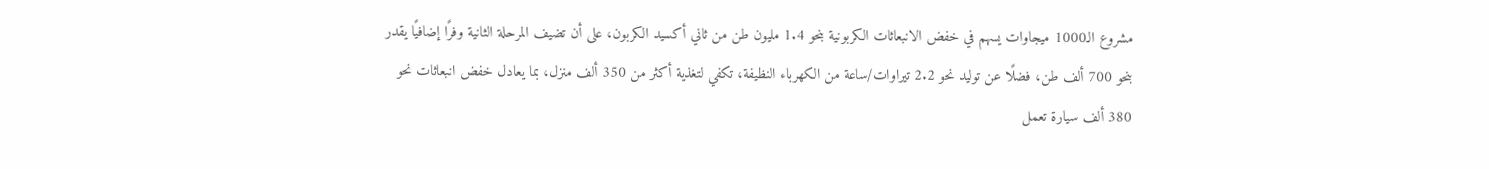مشروع الـ1000 ميجاوات يسهم في خفض الانبعاثات الكربونية بنحو 1.4 مليون طن من ثاني أكسيد الكربون، على أن تضيف المرحلة الثانية وفرًا إضافيًا يقدر بنحو 700 ألف طن، فضلًا عن توليد نحو 2.2 تيراوات/ساعة من الكهرباء النظيفة، تكفي لتغذية أكثر من 350 ألف منزل، بما يعادل خفض انبعاثات نحو 380 ألف سيارة تعمل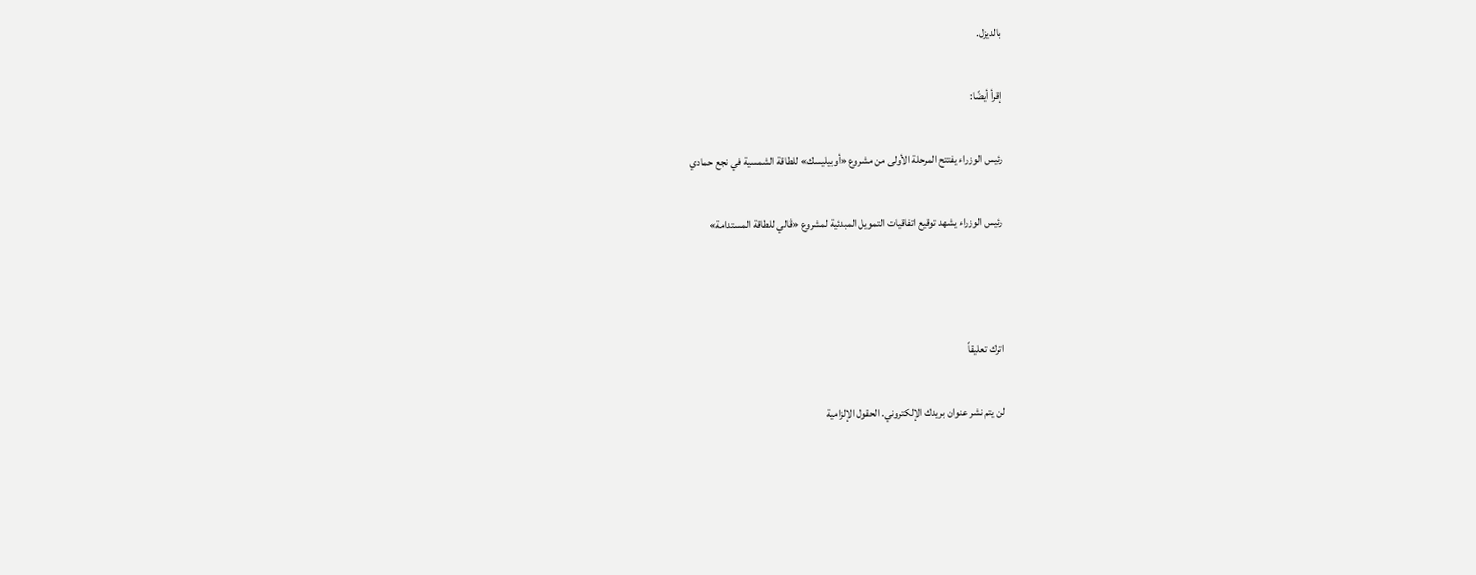بالديزل.

إقرأ أيضًا:

رئيس الوزراء يفتتح المرحلة الأولى من مشروع «أوبيليسك» للطاقة الشمسية في نجع حمادي

رئيس الوزراء يشهد توقيع اتفاقيات التمويل المبدئية لمشروع «ڤالي للطاقة المستدامة»



اترك تعليقاً

لن يتم نشر عنوان بريدك الإلكتروني. الحقول الإلزامية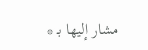مشار إليها بـ *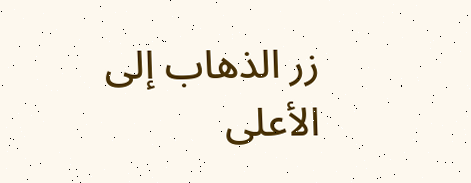زر الذهاب إلى الأعلى